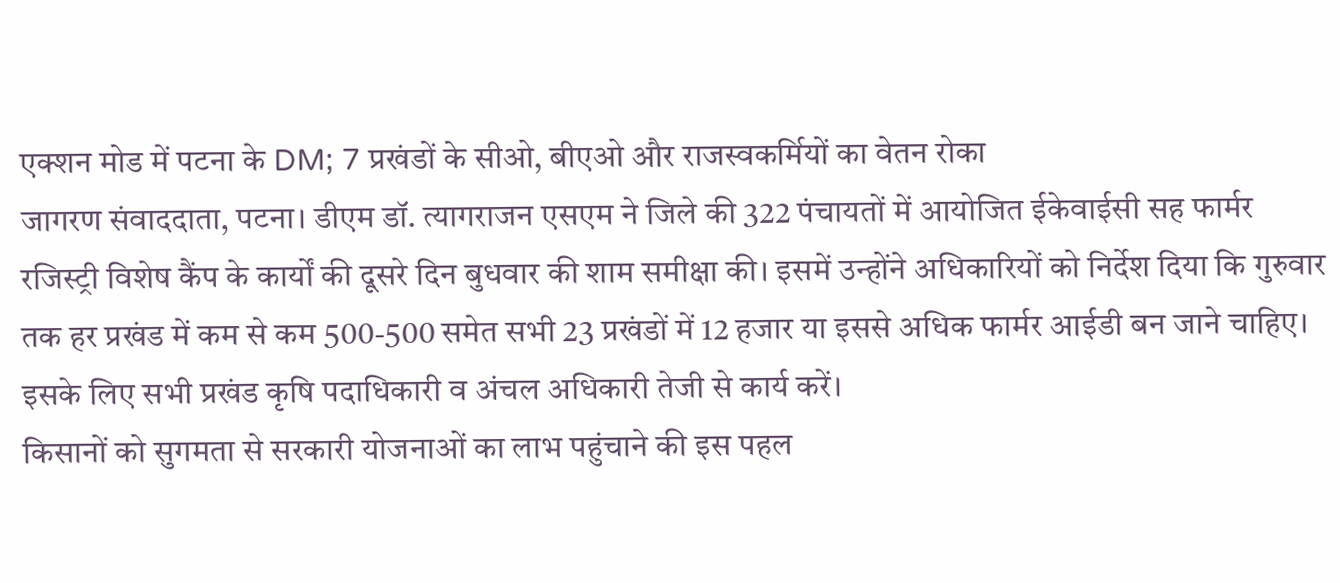एक्शन मोड में पटना के DM; 7 प्रखंडों के सीओ, बीएओ और राजस्वकर्मियों का वेतन रोका
जागरण संवाददाता, पटना। डीएम डॉ. त्यागराजन एसएम ने जिले की 322 पंचायतों में आयोजित ईकेवाईसी सह फार्मर रजिस्ट्री विशेष कैंप के कार्यों की दूसरे दिन बुधवार की शाम समीक्षा की। इसमें उन्होंने अधिकारियों को निर्देश दिया कि गुरुवार तक हर प्रखंड में कम से कम 500-500 समेत सभी 23 प्रखंडों में 12 हजार या इससे अधिक फार्मर आईडी बन जाने चाहिए। इसके लिए सभी प्रखंड कृषि पदाधिकारी व अंचल अधिकारी तेजी से कार्य करें।
किसानों को सुगमता से सरकारी योजनाओं का लाभ पहुंचाने की इस पहल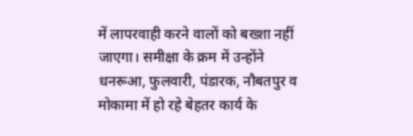में लापरवाही करने वालों को बख्शा नहीं जाएगा। समीक्षा के क्रम में उन्होंने धनरूआ, फुलवारी, पंडारक, नौबतपुर व मोकामा में हो रहे बेहतर कार्य के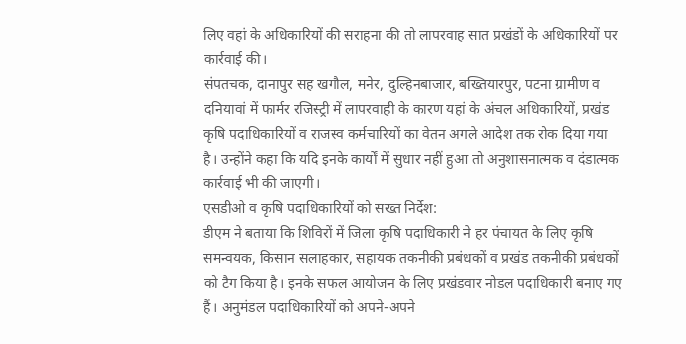लिए वहां के अधिकारियों की सराहना की तो लापरवाह सात प्रखंडों के अधिकारियों पर कार्रवाई की।
संपतचक, दानापुर सह खगौल, मनेर, दुल्हिनबाजार, बख्तियारपुर, पटना ग्रामीण व दनियावां में फार्मर रजिस्ट्री में लापरवाही के कारण यहां के अंचल अधिकारियों, प्रखंड कृषि पदाधिकारियों व राजस्व कर्मचारियों का वेतन अगले आदेश तक रोक दिया गया है। उन्होंने कहा कि यदि इनके कार्यों में सुधार नहीं हुआ तो अनुशासनात्मक व दंडात्मक कार्रवाई भी की जाएगी।
एसडीओ व कृषि पदाधिकारियों को सख्त निर्देश:
डीएम ने बताया कि शिविरों में जिला कृषि पदाधिकारी ने हर पंचायत के लिए कृषि समन्वयक, किसान सलाहकार, सहायक तकनीकी प्रबंधकों व प्रखंड तकनीकी प्रबंधकों को टैग किया है। इनके सफल आयोजन के लिए प्रखंडवार नोडल पदाधिकारी बनाए गए हैं। अनुमंडल पदाधिकारियों को अपने-अपने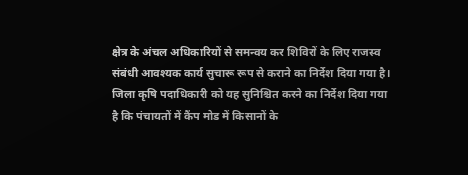क्षेत्र के अंचल अधिकारियों से समन्वय कर शिविरों के लिए राजस्व संबंधी आवश्यक कार्य सुचारू रूप से कराने का निर्देश दिया गया है।
जिला कृषि पदाधिकारी को यह सुनिश्चित करने का निर्देश दिया गया है कि पंचायतों में कैंप मोड में किसानों के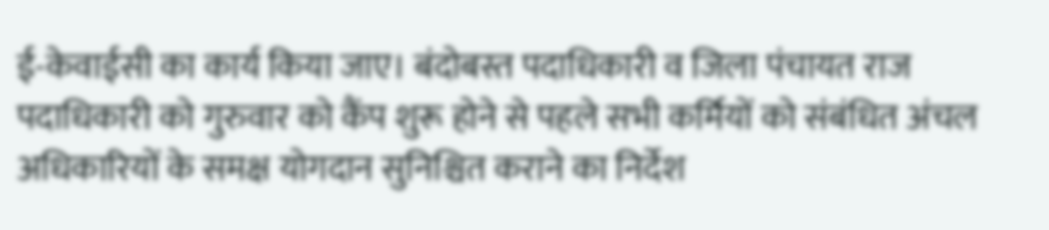ई-केवाईसी का कार्य किया जाए। बंदोबस्त पदाधिकारी व जिला पंचायत राज पदाधिकारी को गुरुवार को कैंप शुरू होने से पहले सभी कर्मियों को संबंधित अंचल अधिकारियों के समक्ष योगदान सुनिश्चित कराने का निर्देश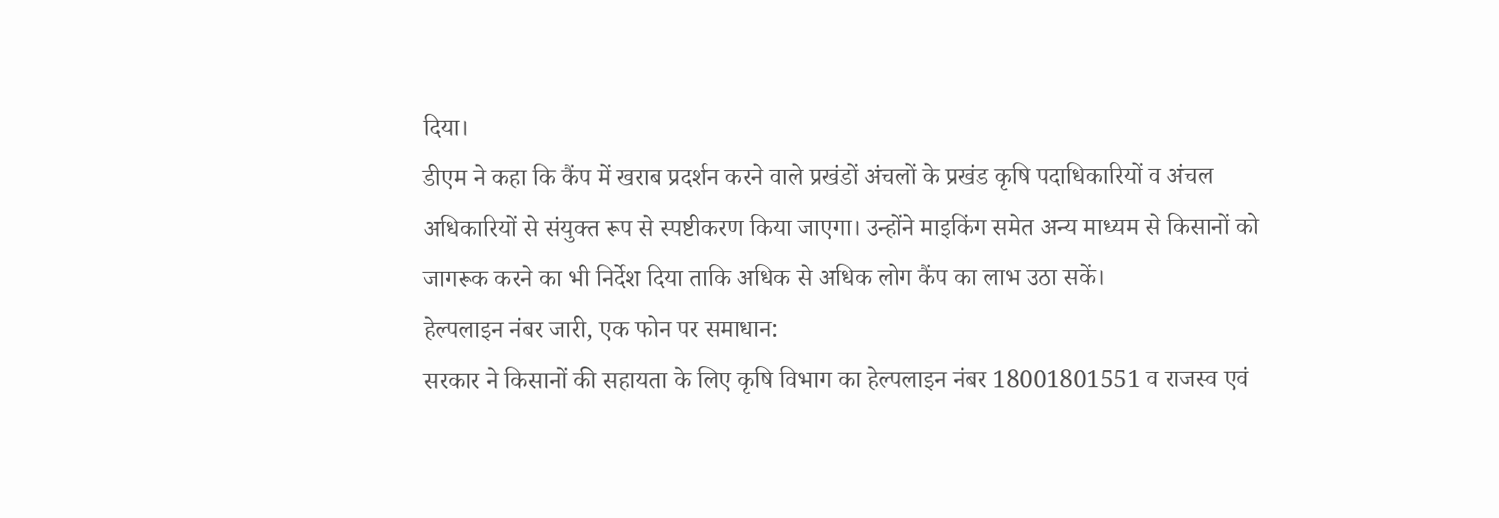दिया।
डीएम ने कहा कि कैंप में खराब प्रदर्शन करने वाले प्रखंडों अंचलों के प्रखंड कृषि पदाधिकारियों व अंचल अधिकारियों से संयुक्त रूप से स्पष्टीकरण किया जाएगा। उन्होंने माइकिंग समेत अन्य माध्यम से किसानों को जागरूक करने का भी निर्देश दिया ताकि अधिक से अधिक लोग कैंप का लाभ उठा सकें।
हेल्पलाइन नंबर जारी, एक फोन पर समाधान:
सरकार ने किसानों की सहायता के लिए कृषि विभाग का हेल्पलाइन नंबर 18001801551 व राजस्व एवं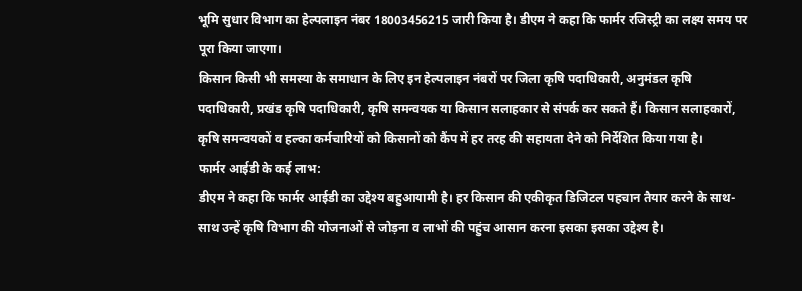भूमि सुधार विभाग का हेल्पलाइन नंबर 18003456215 जारी किया है। डीएम ने कहा कि फार्मर रजिस्ट्री का लक्ष्य समय पर पूरा किया जाएगा।
किसान किसी भी समस्या के समाधान के लिए इन हेल्पलाइन नंबरों पर जिला कृषि पदाधिकारी, अनुमंडल कृषि पदाधिकारी, प्रखंड कृषि पदाधिकारी, कृषि समन्वयक या किसान सलाहकार से संपर्क कर सकते हैं। किसान सलाहकारों, कृषि समन्वयकों व हल्का कर्मचारियों को किसानों को कैंप में हर तरह की सहायता देने को निर्देशित किया गया है।
फार्मर आईडी के कई लाभ:
डीएम ने कहा कि फार्मर आईडी का उद्देश्य बहुआयामी है। हर किसान की एकीकृत डिजिटल पहचान तैयार करने के साथ-साथ उन्हें कृषि विभाग की योजनाओं से जोड़ना व लाभों की पहुंच आसान करना इसका इसका उद्देश्य है।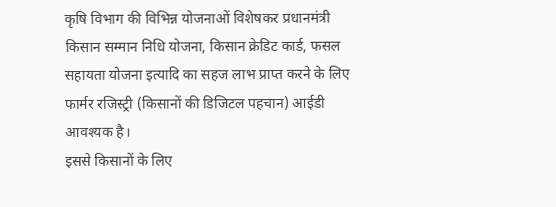कृषि विभाग की विभिन्न योजनाओं विशेषकर प्रधानमंत्री किसान सम्मान निधि योजना, किसान क्रेडिट कार्ड, फसल सहायता योजना इत्यादि का सहज लाभ प्राप्त करने के लिए फार्मर रजिस्ट्री (किसानों की डिजिटल पहचान) आईडी आवश्यक है।
इससे किसानों के लिए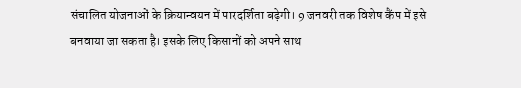संचालित योजनाओं के क्रियान्वयन में पारदर्शिता बढ़ेगी। 9 जनवरी तक विशेष कैंप में इसे बनवाया जा सकता है। इसके लिए किसानों को अपने साथ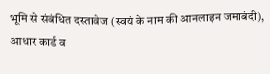भूमि से संबंधित दस्तावेज (स्वयं के नाम की आनलाइन जमाबंदी), आधार कार्ड व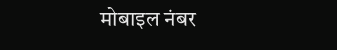मोबाइल नंबर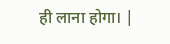ही लाना होगा। |